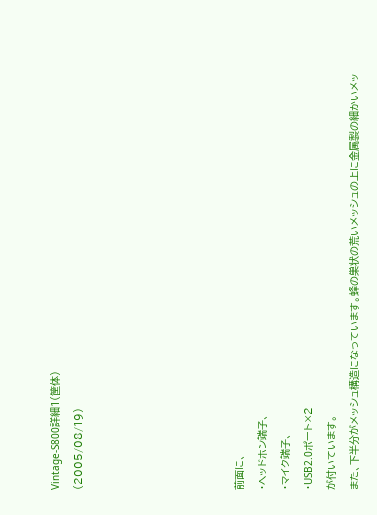Vintage-S800詳細1(筐体)
(2005/08/19)






前面に、
・ヘッドホン端子、
・マイク端子、
・USB2.0ポート×2
が付いています。
また、下半分がメッシュ構造になっています。蜂の巣状の荒いメッシュの上に金属製の細かいメッ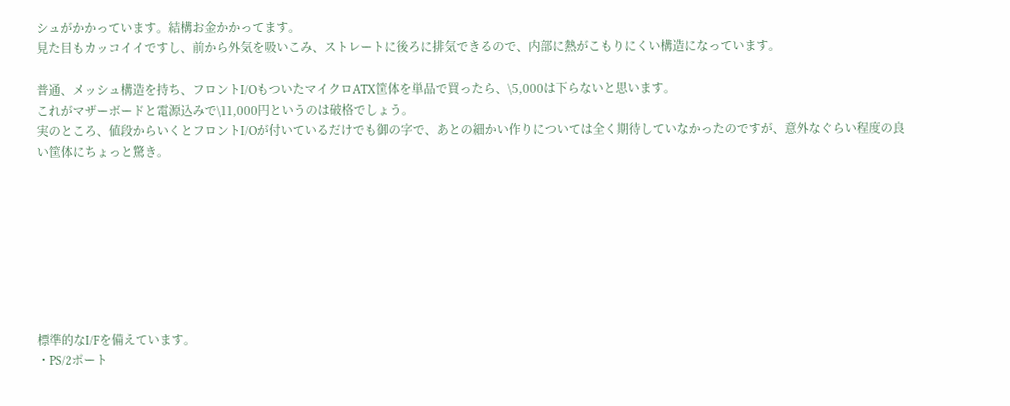シュがかかっています。結構お金かかってます。
見た目もカッコイイですし、前から外気を吸いこみ、ストレートに後ろに排気できるので、内部に熱がこもりにくい構造になっています。

普通、メッシュ構造を持ち、フロントI/OもついたマイクロATX筐体を単品で買ったら、\5,000は下らないと思います。
これがマザーボードと電源込みで\11,000円というのは破格でしょう。
実のところ、値段からいくとフロントI/Oが付いているだけでも御の字で、あとの細かい作りについては全く期待していなかったのですが、意外なぐらい程度の良い筐体にちょっと驚き。








標準的なI/Fを備えています。
・PS/2ポート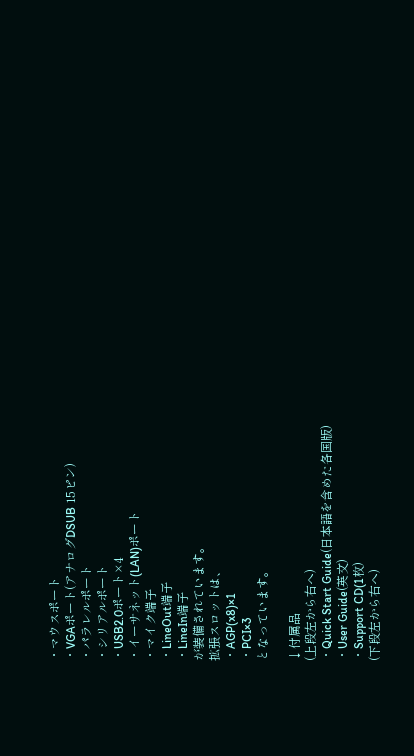・マウスポート
・VGAポート(アナログDSUB 15ピン)
・パラレルポート
・シリアルポート
・USB2.0ポート×4
・イーサネット(LAN)ポート
・マイク端子
・LineOut端子
・LineIn端子
が装備されています。
拡張スロットは、
・AGP(x8)×1
・PCI×3
となっています。

↓付属品
(上段左から右へ)
・Quick Start Guide(日本語を含めた各国版)
・User Guide(英文)
・Support CD(1枚)
(下段左から右へ)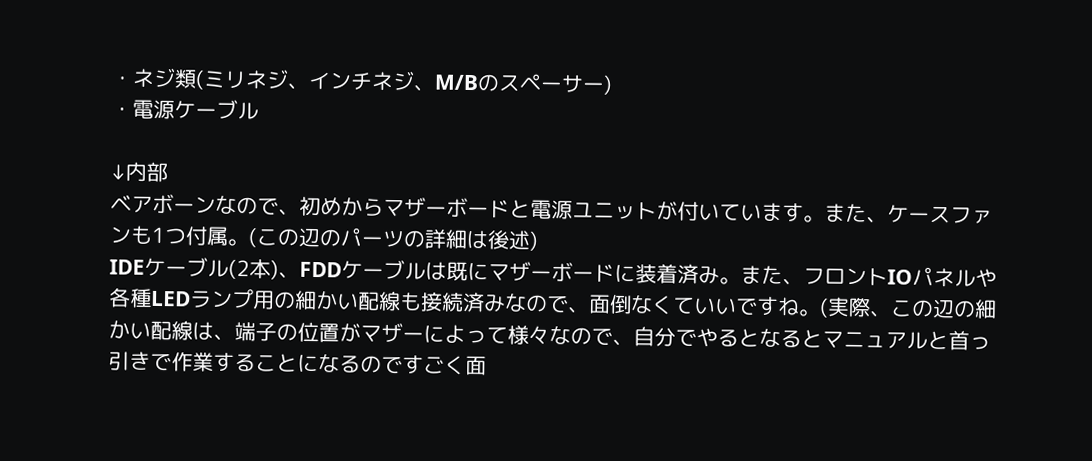・ネジ類(ミリネジ、インチネジ、M/Bのスペーサー)
・電源ケーブル

↓内部
ベアボーンなので、初めからマザーボードと電源ユニットが付いています。また、ケースファンも1つ付属。(この辺のパーツの詳細は後述)
IDEケーブル(2本)、FDDケーブルは既にマザーボードに装着済み。また、フロントIOパネルや各種LEDランプ用の細かい配線も接続済みなので、面倒なくていいですね。(実際、この辺の細かい配線は、端子の位置がマザーによって様々なので、自分でやるとなるとマニュアルと首っ引きで作業することになるのですごく面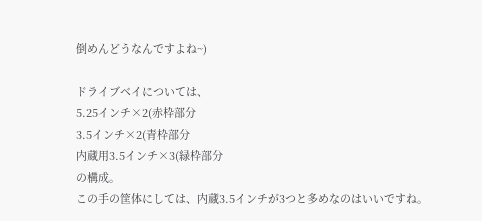倒めんどうなんですよね~)

ドライブベイについては、
5.25インチ×2(赤枠部分
3.5インチ×2(青枠部分
内蔵用3.5インチ×3(緑枠部分
の構成。
この手の筐体にしては、内蔵3.5インチが3つと多めなのはいいですね。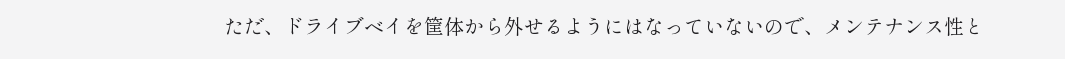ただ、ドライブベイを筐体から外せるようにはなっていないので、メンテナンス性と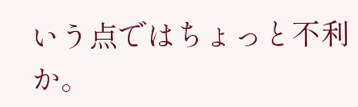いう点ではちょっと不利か。